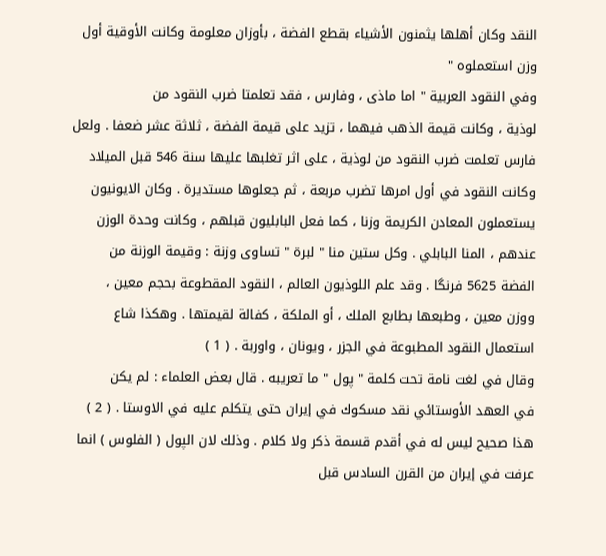النقد وكان أهلها يثمنون الأشياء بقطع الفضة ، بأوزان معلومة وكانت الأوقية أول
وزن استعملوه "
وفي النقود العربية " اما ماذى ، وفارس ، فقد تعلمتا ضرب النقود من
لوذية ، وكانت قيمة الذهب فيهما ، تزيد على قيمة الفضة ، ثلاثة عشر ضعفا . ولعل
فارس تعلمت ضرب النقود من لوذية ، على اثر تغلبها عليها سنة 546 قبل الميلاد
وكانت النقود في أول امرها تضرب مربعة ، ثم جعلوها مستديرة . وكان الايونيون
يستعملون المعادن الكريمة وزنا ، كما فعل البابليون قبلهم ، وكانت وحدة الوزن
عندهم ، المنا البابلي . وكل ستين منا " لبرة " تساوى وزنة : وقيمة الوزنة من
الفضة 5625 فرنگا . وقد علم اللوذيون العالم ، النقود المقطوعة بحجم معين ،
ووزن معين ، وطبعها بطابع الملك ، أو الملكة ، كفالة لقيمتها . وهكذا شاع
استعمال النقود المطبوعة في الجزر ، ويونان ، واوربة . ( 1 )
وقال في لغت نامة تحت كلمة " پول " ما تعريبه . قال بعض العلماء : لم يكن
في العهد الأوستائي نقد مسكوك في إيران حتى يتكلم عليه في الاوستا . ( 2 )
هذا صحيح ليس له في أقدم قسمة ذكر ولا كلام . وذلك لان الپول ( الفلوس ) انما
عرفت في إيران من القرن السادس قبل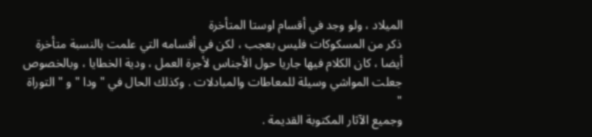الميلاد ، ولو وجد في أقسام اوستا المتأخرة
ذكر من المسكوكات فليس بعجب ، لكن في أقسامه التي علمت بالنسبة متأخرة
أيضا ، كان الكلام فيها جاريا حول الأجناس لأجرة العمل ، ودية الخطايا ، وبالخصوص
جعلت المواشي وسيلة للمعاطات والمبادلات . وكذلك الحال في " ودا " و " التوراة "
وجميع الآثار المكتوبة القديمة .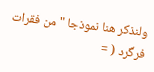ولنذكر هنا نموذجا " من فقرات فرگرد ( =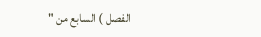الفصل ) السابع من "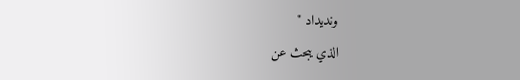ونديداد "
الذي يبحث عن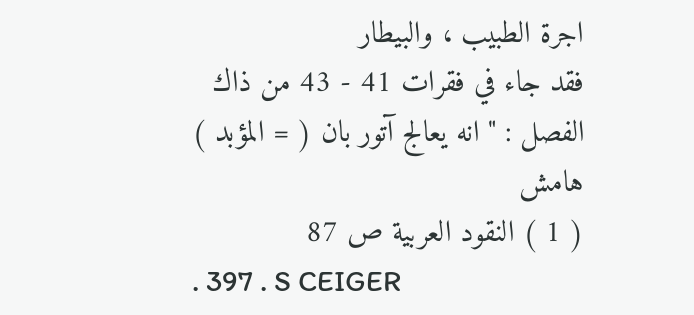اجرة الطبيب ، والبيطار
فقد جاء في فقرات 41 - 43 من ذاك الفصل : " انه يعالج آتور بان ( = المؤبد )
هامش
( 1 ) النقود العربية ص 87
. 397 . S CEIGER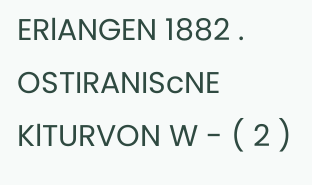ERlANGEN 1882 . OSTIRANIScNE KlTURVON W - ( 2 )